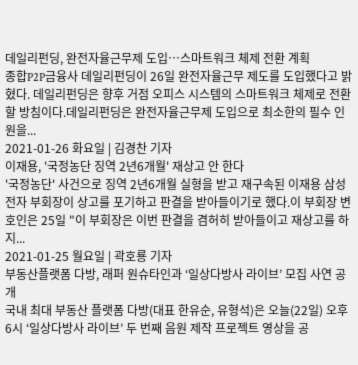데일리펀딩, 완전자율근무제 도입…스마트워크 체제 전환 계획
종합P2P금융사 데일리펀딩이 26일 완전자율근무 제도를 도입했다고 밝혔다. 데일리펀딩은 향후 거점 오피스 시스템의 스마트워크 체제로 전환할 방침이다.데일리펀딩은 완전자율근무제 도입으로 최소한의 필수 인원을...
2021-01-26 화요일 | 김경찬 기자
이재용, '국정농단 징역 2년6개월' 재상고 안 한다
'국정농단' 사건으로 징역 2년6개월 실형을 받고 재구속된 이재용 삼성전자 부회장이 상고를 포기하고 판결을 받아들이기로 했다.이 부회장 변호인은 25일 "이 부회장은 이번 판결을 겸허히 받아들이고 재상고를 하지...
2021-01-25 월요일 | 곽호룡 기자
부동산플랫폼 다방, 래퍼 원슈타인과 ‘일상다방사 라이브’ 모집 사연 공개
국내 최대 부동산 플랫폼 다방(대표 한유순, 유형석)은 오늘(22일) 오후 6시 ‘일상다방사 라이브’ 두 번째 음원 제작 프로젝트 영상을 공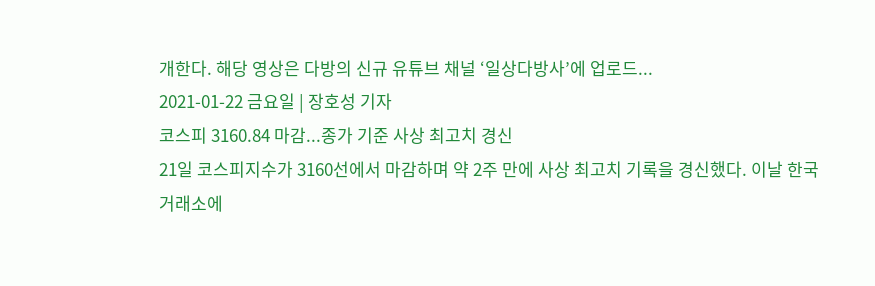개한다. 해당 영상은 다방의 신규 유튜브 채널 ‘일상다방사’에 업로드...
2021-01-22 금요일 | 장호성 기자
코스피 3160.84 마감...종가 기준 사상 최고치 경신
21일 코스피지수가 3160선에서 마감하며 약 2주 만에 사상 최고치 기록을 경신했다. 이날 한국거래소에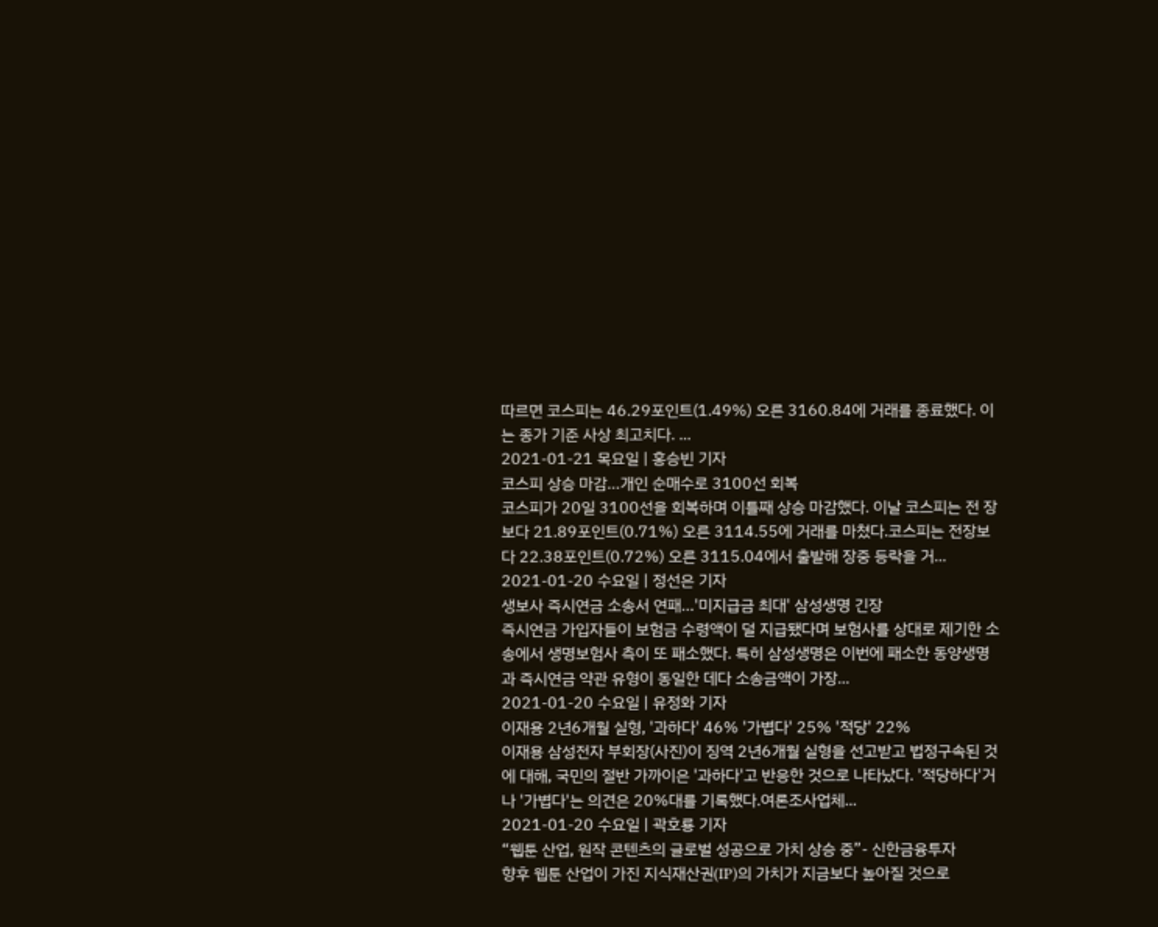따르면 코스피는 46.29포인트(1.49%) 오른 3160.84에 거래를 종료했다. 이는 종가 기준 사상 최고치다. ...
2021-01-21 목요일 | 홍승빈 기자
코스피 상승 마감…개인 순매수로 3100선 회복
코스피가 20일 3100선을 회복하며 이틀째 상승 마감했다. 이날 코스피는 전 장보다 21.89포인트(0.71%) 오른 3114.55에 거래를 마쳤다.코스피는 전장보다 22.38포인트(0.72%) 오른 3115.04에서 출발해 장중 등락을 거...
2021-01-20 수요일 | 정선은 기자
생보사 즉시연금 소송서 연패…'미지급금 최대' 삼성생명 긴장
즉시연금 가입자들이 보험금 수령액이 덜 지급됐다며 보험사를 상대로 제기한 소송에서 생명보험사 측이 또 패소했다. 특히 삼성생명은 이번에 패소한 동양생명과 즉시연금 약관 유형이 동일한 데다 소송금액이 가장...
2021-01-20 수요일 | 유정화 기자
이재용 2년6개월 실형, '과하다' 46% '가볍다' 25% '적당' 22%
이재용 삼성전자 부회장(사진)이 징역 2년6개월 실형을 선고받고 법정구속된 것에 대해, 국민의 절반 가까이은 '과하다'고 반응한 것으로 나타났다. '적당하다'거나 '가볍다'는 의견은 20%대를 기록했다.여론조사업체...
2021-01-20 수요일 | 곽호룡 기자
“웹툰 산업, 원작 콘텐츠의 글로벌 성공으로 가치 상승 중”- 신한금융투자
향후 웹툰 산업이 가진 지식재산권(IP)의 가치가 지금보다 높아질 것으로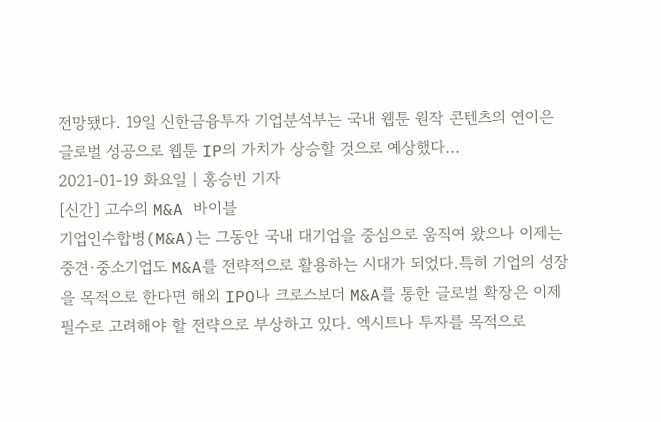전망됐다. 19일 신한금융투자 기업분석부는 국내 웹툰 원작 콘텐츠의 연이은 글로벌 성공으로 웹툰 IP의 가치가 상승할 것으로 예상했다...
2021-01-19 화요일 | 홍승빈 기자
[신간] 고수의 M&A 바이블
기업인수합병(M&A)는 그동안 국내 대기업을 중심으로 움직여 왔으나 이제는 중견·중소기업도 M&A를 전략적으로 활용하는 시대가 되었다.특히 기업의 성장을 목적으로 한다면 해외 IPO나 크로스보더 M&A를 통한 글로벌 확장은 이제 필수로 고려해야 할 전략으로 부상하고 있다. 엑시트나 투자를 목적으로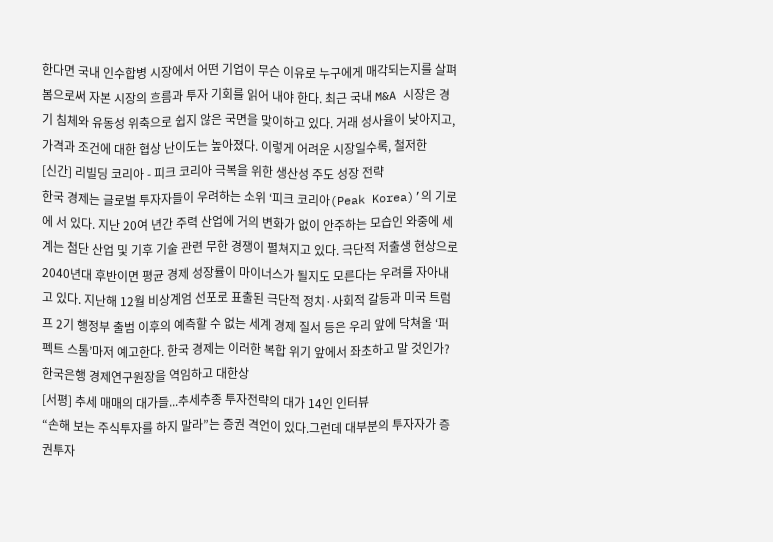한다면 국내 인수합병 시장에서 어떤 기업이 무슨 이유로 누구에게 매각되는지를 살펴봄으로써 자본 시장의 흐름과 투자 기회를 읽어 내야 한다. 최근 국내 M&A 시장은 경기 침체와 유동성 위축으로 쉽지 않은 국면을 맞이하고 있다. 거래 성사율이 낮아지고, 가격과 조건에 대한 협상 난이도는 높아졌다. 이렇게 어려운 시장일수록, 철저한
[신간] 리빌딩 코리아 - 피크 코리아 극복을 위한 생산성 주도 성장 전략
한국 경제는 글로벌 투자자들이 우려하는 소위 ‘피크 코리아(Peak Korea)’의 기로에 서 있다. 지난 20여 년간 주력 산업에 거의 변화가 없이 안주하는 모습인 와중에 세계는 첨단 산업 및 기후 기술 관련 무한 경쟁이 펼쳐지고 있다. 극단적 저출생 현상으로 2040년대 후반이면 평균 경제 성장률이 마이너스가 될지도 모른다는 우려를 자아내고 있다. 지난해 12월 비상계엄 선포로 표출된 극단적 정치·사회적 갈등과 미국 트럼프 2기 행정부 출범 이후의 예측할 수 없는 세계 경제 질서 등은 우리 앞에 닥쳐올 ‘퍼펙트 스톰’마저 예고한다. 한국 경제는 이러한 복합 위기 앞에서 좌초하고 말 것인가?한국은행 경제연구원장을 역임하고 대한상
[서평] 추세 매매의 대가들...추세추종 투자전략의 대가 14인 인터뷰
“손해 보는 주식투자를 하지 말라”는 증권 격언이 있다.그런데 대부분의 투자자가 증권투자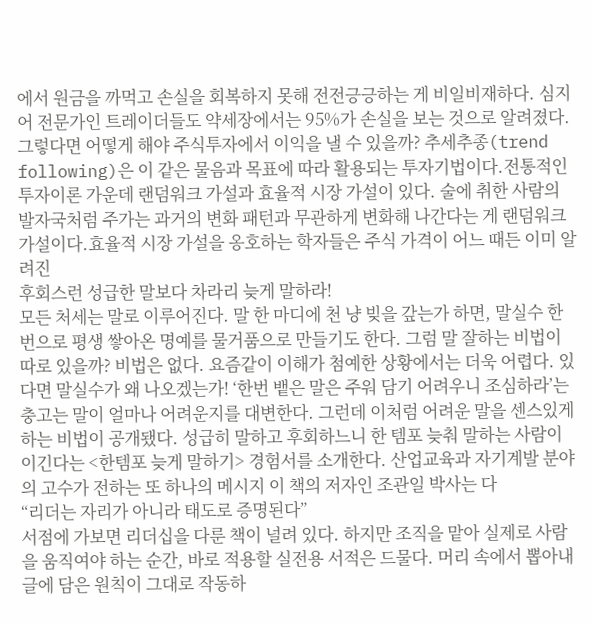에서 원금을 까먹고 손실을 회복하지 못해 전전긍긍하는 게 비일비재하다. 심지어 전문가인 트레이더들도 약세장에서는 95%가 손실을 보는 것으로 알려졌다.그렇다면 어떻게 해야 주식투자에서 이익을 낼 수 있을까? 추세추종(trend following)은 이 같은 물음과 목표에 따라 활용되는 투자기법이다.전통적인 투자이론 가운데 랜덤워크 가설과 효율적 시장 가설이 있다. 술에 취한 사람의 발자국처럼 주가는 과거의 변화 패턴과 무관하게 변화해 나간다는 게 랜덤워크 가설이다.효율적 시장 가설을 옹호하는 학자들은 주식 가격이 어느 때든 이미 알려진
후회스런 성급한 말보다 차라리 늦게 말하라!
모든 처세는 말로 이루어진다. 말 한 마디에 천 냥 빚을 갚는가 하면, 말실수 한 번으로 평생 쌓아온 명예를 물거품으로 만들기도 한다. 그럼 말 잘하는 비법이 따로 있을까? 비법은 없다. 요즘같이 이해가 첨예한 상황에서는 더욱 어렵다. 있다면 말실수가 왜 나오겠는가! ‘한번 뱉은 말은 주워 담기 어려우니 조심하라’는 충고는 말이 얼마나 어려운지를 대변한다. 그런데 이처럼 어려운 말을 센스있게 하는 비법이 공개됐다. 성급히 말하고 후회하느니 한 템포 늦춰 말하는 사람이 이긴다는 <한템포 늦게 말하기> 경험서를 소개한다. 산업교육과 자기계발 분야의 고수가 전하는 또 하나의 메시지 이 책의 저자인 조관일 박사는 다
“리더는 자리가 아니라 태도로 증명된다”
서점에 가보면 리더십을 다룬 책이 널려 있다. 하지만 조직을 맡아 실제로 사람을 움직여야 하는 순간, 바로 적용할 실전용 서적은 드물다. 머리 속에서 뽑아내 글에 담은 원칙이 그대로 작동하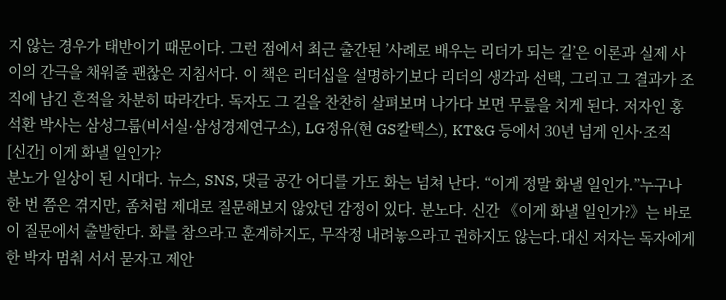지 않는 경우가 태반이기 때문이다. 그런 점에서 최근 출간된 ’사례로 배우는 리더가 되는 길’은 이론과 실제 사이의 간극을 채워줄 괜찮은 지침서다. 이 책은 리더십을 설명하기보다 리더의 생각과 선택, 그리고 그 결과가 조직에 남긴 흔적을 차분히 따라간다. 독자도 그 길을 찬찬히 살펴보며 나가다 보면 무릎을 치게 된다. 저자인 홍석환 박사는 삼성그룹(비서실·삼성경제연구소), LG정유(현 GS칼텍스), KT&G 등에서 30년 넘게 인사·조직
[신간] 이게 화낼 일인가?
분노가 일상이 된 시대다. 뉴스, SNS, 댓글 공간 어디를 가도 화는 넘쳐 난다. “이게 정말 화낼 일인가.”누구나 한 번 쯤은 겪지만, 좀처럼 제대로 질문해보지 않았던 감정이 있다. 분노다. 신간 《이게 화낼 일인가?》는 바로 이 질문에서 출발한다. 화를 참으라고 훈계하지도, 무작정 내려놓으라고 권하지도 않는다.대신 저자는 독자에게 한 박자 멈춰 서서 묻자고 제안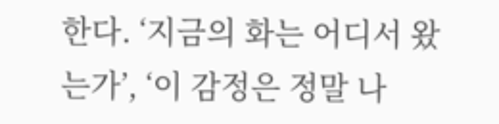한다. ‘지금의 화는 어디서 왔는가’, ‘이 감정은 정말 나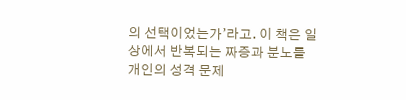의 선택이었는가’라고. 이 책은 일상에서 반복되는 짜증과 분노를 개인의 성격 문제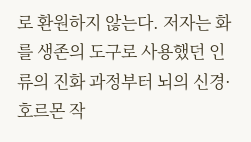로 환원하지 않는다. 저자는 화를 생존의 도구로 사용했던 인류의 진화 과정부터 뇌의 신경·호르몬 작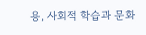용, 사회적 학습과 문화